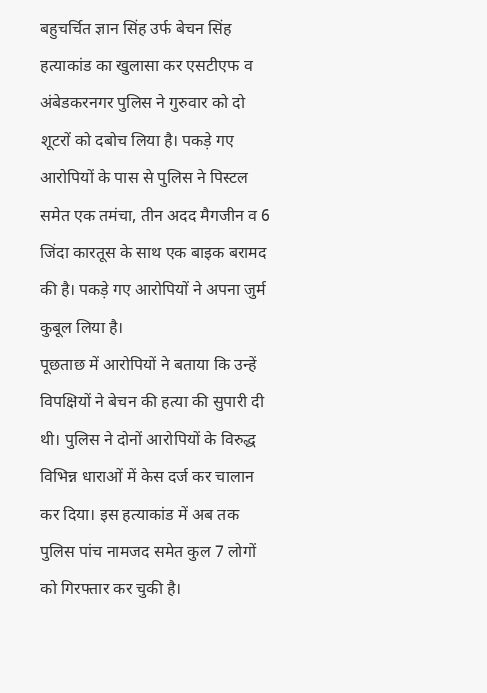बहुचर्चित ज्ञान सिंह उर्फ बेचन सिंह हत्याकांड का खुलासा कर एसटीएफ व अंबेडकरनगर पुलिस ने गुरुवार को दो शूटरों को दबोच लिया है। पकड़े गए आरोपियों के पास से पुलिस ने पिस्टल समेत एक तमंचा, तीन अदद मैगजीन व 6 जिंदा कारतूस के साथ एक बाइक बरामद की है। पकड़े गए आरोपियों ने अपना जुर्म कुबूल लिया है।
पूछताछ में आरोपियों ने बताया कि उन्हें विपक्षियों ने बेचन की हत्या की सुपारी दी थी। पुलिस ने दोनों आरोपियों के विरुद्ध विभिन्न धाराओं में केस दर्ज कर चालान कर दिया। इस हत्याकांड में अब तक पुलिस पांच नामजद समेत कुल 7 लोगों को गिरफ्तार कर चुकी है।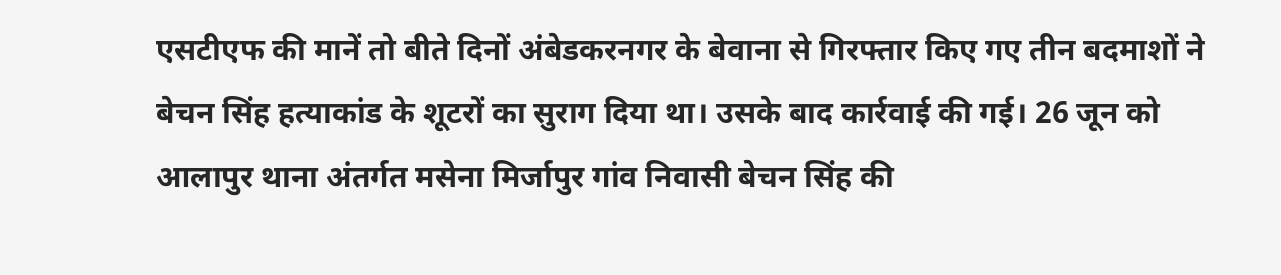एसटीएफ की मानें तो बीते दिनों अंबेडकरनगर के बेवाना से गिरफ्तार किए गए तीन बदमाशों ने बेचन सिंह हत्याकांड के शूटरों का सुराग दिया था। उसके बाद कार्रवाई की गई। 26 जून को आलापुर थाना अंतर्गत मसेना मिर्जापुर गांव निवासी बेचन सिंह की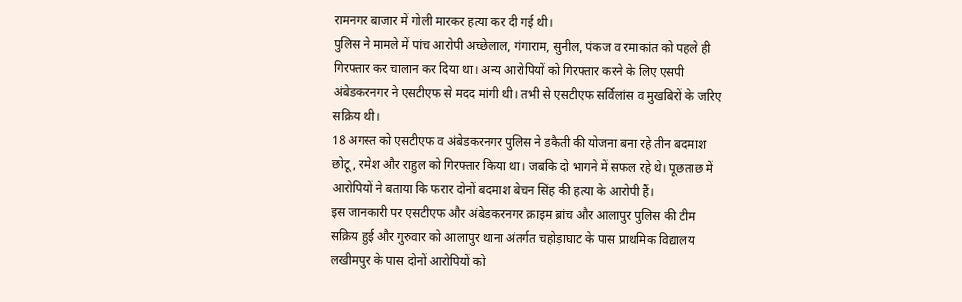रामनगर बाजार में गोली मारकर हत्या कर दी गई थी।
पुलिस ने मामले में पांच आरोपी अच्छेलाल, गंगाराम, सुनील, पंकज व रमाकांत को पहले ही गिरफ्तार कर चालान कर दिया था। अन्य आरोपियों को गिरफ्तार करने के लिए एसपी अंबेडकरनगर ने एसटीएफ से मदद मांगी थी। तभी से एसटीएफ सर्विलांस व मुखबिरों के जरिए सक्रिय थी।
18 अगस्त को एसटीएफ व अंबेडकरनगर पुलिस ने डकैती की योजना बना रहे तीन बदमाश छोटू, रमेश और राहुल को गिरफ्तार किया था। जबकि दो भागने में सफल रहे थे। पूछताछ में आरोपियों ने बताया कि फरार दोनों बदमाश बेचन सिंह की हत्या के आरोपी हैं।
इस जानकारी पर एसटीएफ और अंबेडकरनगर क्राइम ब्रांच और आलापुर पुलिस की टीम सक्रिय हुई और गुरुवार को आलापुर थाना अंतर्गत चहोड़ाघाट के पास प्राथमिक विद्यालय लखीमपुर के पास दोनों आरोपियों को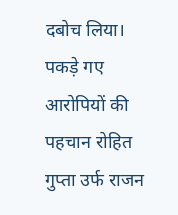दबोच लिया।
पकड़े गए आरोपियों की पहचान रोहित गुप्ता उर्फ राजन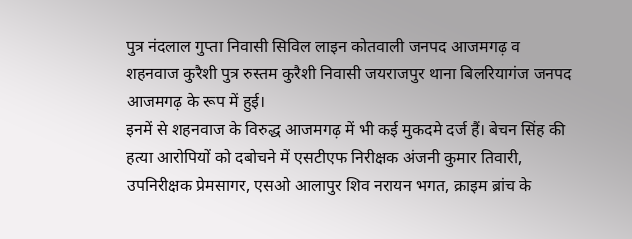पुत्र नंदलाल गुप्ता निवासी सिविल लाइन कोतवाली जनपद आजमगढ़ व शहनवाज कुरैशी पुत्र रुस्तम कुरैशी निवासी जयराजपुर थाना बिलरियागंज जनपद आजमगढ़ के रूप में हुई।
इनमें से शहनवाज के विरुद्ध आजमगढ़ में भी कई मुकदमे दर्ज हैं। बेचन सिंह की हत्या आरोपियों को दबोचने में एसटीएफ निरीक्षक अंजनी कुमार तिवारी, उपनिरीक्षक प्रेमसागर, एसओ आलापुर शिव नरायन भगत, क्राइम ब्रांच के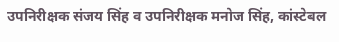उपनिरीक्षक संजय सिंह व उपनिरीक्षक मनोज सिंह, कांस्टेबल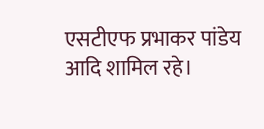एसटीएफ प्रभाकर पांडेय आदि शामिल रहे।